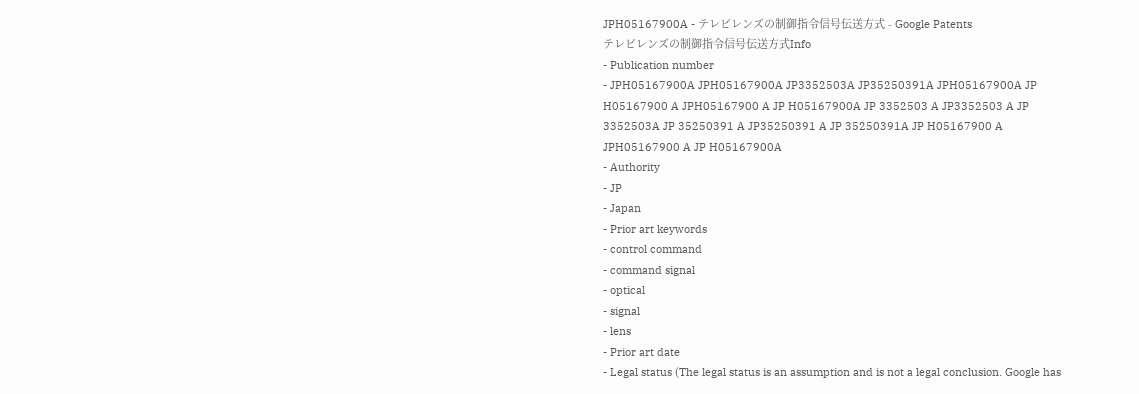JPH05167900A - テレビレンズの制御指令信号伝送方式 - Google Patents
テレビレンズの制御指令信号伝送方式Info
- Publication number
- JPH05167900A JPH05167900A JP3352503A JP35250391A JPH05167900A JP H05167900 A JPH05167900 A JP H05167900A JP 3352503 A JP3352503 A JP 3352503A JP 35250391 A JP35250391 A JP 35250391A JP H05167900 A JPH05167900 A JP H05167900A
- Authority
- JP
- Japan
- Prior art keywords
- control command
- command signal
- optical
- signal
- lens
- Prior art date
- Legal status (The legal status is an assumption and is not a legal conclusion. Google has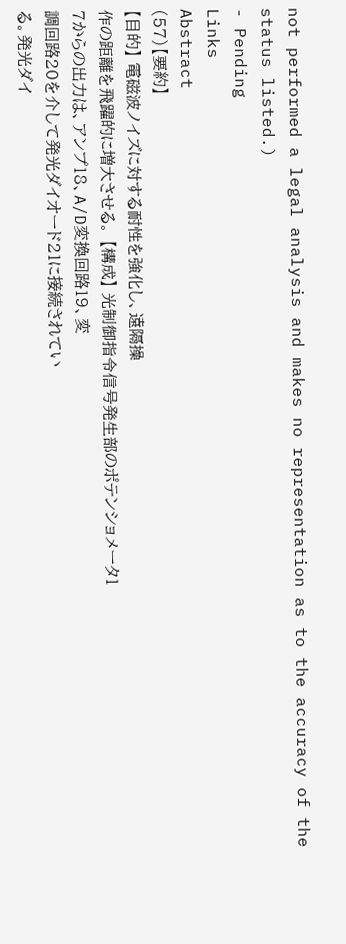not performed a legal analysis and makes no representation as to the accuracy of the status listed.)
- Pending
Links
Abstract
(57)【要約】
【目的】 電磁波ノイズに対する耐性を強化し、遠隔操
作の距離を飛躍的に増大させる。 【構成】 光制御指令信号発生部のポテンショメータ1
7からの出力は、アンプ18、A/D変換回路19、変
調回路20を介して発光ダイオード21に接続されてい
る。発光ダイ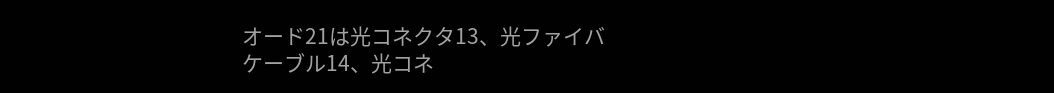オード21は光コネクタ13、光ファイバ
ケーブル14、光コネ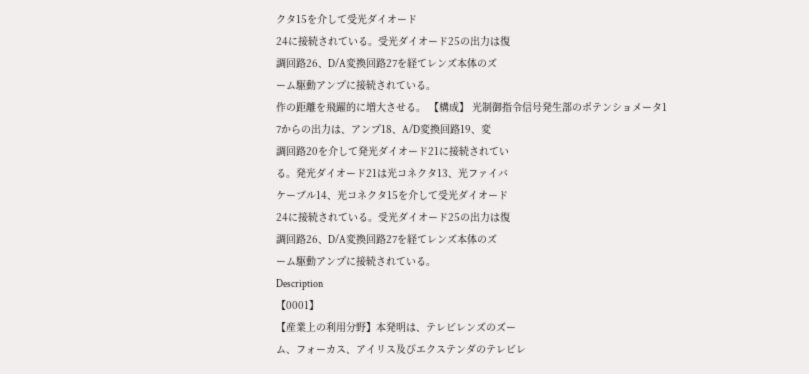クタ15を介して受光ダイオード
24に接続されている。受光ダイオード25の出力は復
調回路26、D/A変換回路27を経てレンズ本体のズ
ーム駆動アンプに接続されている。
作の距離を飛躍的に増大させる。 【構成】 光制御指令信号発生部のポテンショメータ1
7からの出力は、アンプ18、A/D変換回路19、変
調回路20を介して発光ダイオード21に接続されてい
る。発光ダイオード21は光コネクタ13、光ファイバ
ケーブル14、光コネクタ15を介して受光ダイオード
24に接続されている。受光ダイオード25の出力は復
調回路26、D/A変換回路27を経てレンズ本体のズ
ーム駆動アンプに接続されている。
Description
【0001】
【産業上の利用分野】本発明は、テレビレンズのズー
ム、フォーカス、アイリス及びエクステンダのテレビレ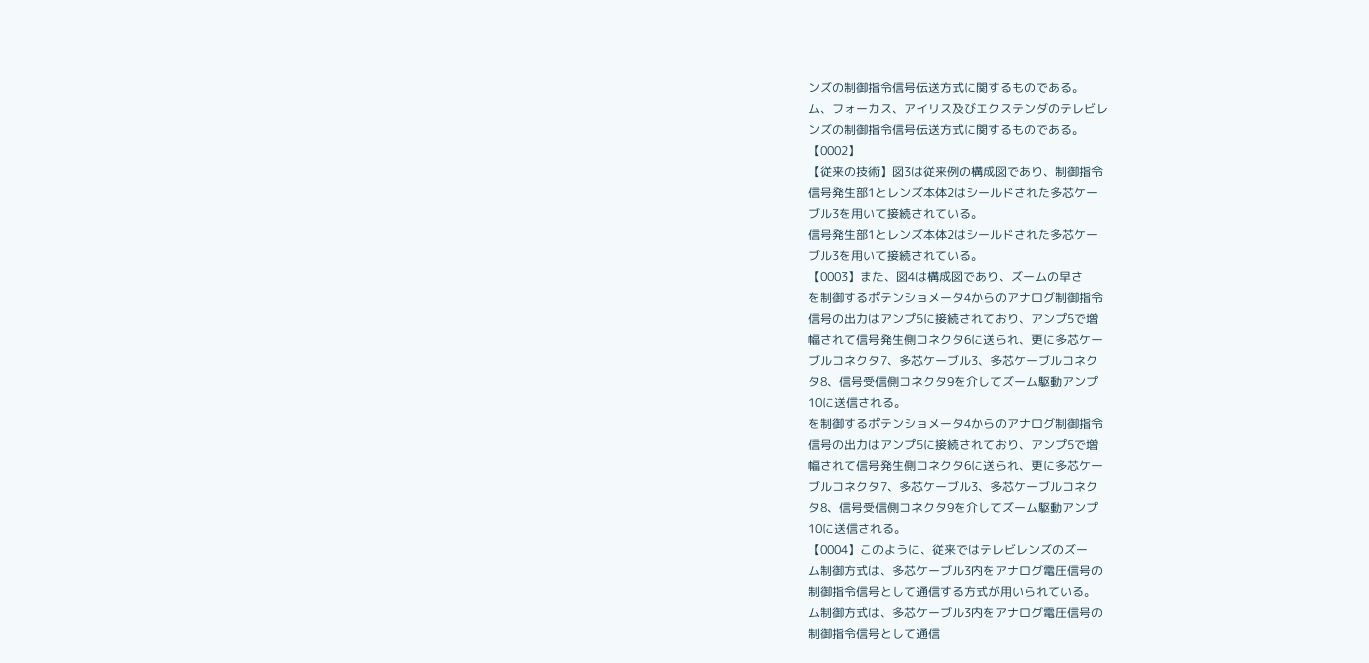ンズの制御指令信号伝送方式に関するものである。
ム、フォーカス、アイリス及びエクステンダのテレビレ
ンズの制御指令信号伝送方式に関するものである。
【0002】
【従来の技術】図3は従来例の構成図であり、制御指令
信号発生部1とレンズ本体2はシールドされた多芯ケー
ブル3を用いて接続されている。
信号発生部1とレンズ本体2はシールドされた多芯ケー
ブル3を用いて接続されている。
【0003】また、図4は構成図であり、ズームの早さ
を制御するポテンショメータ4からのアナログ制御指令
信号の出力はアンプ5に接続されており、アンプ5で増
幅されて信号発生側コネクタ6に送られ、更に多芯ケー
ブルコネクタ7、多芯ケーブル3、多芯ケーブルコネク
タ8、信号受信側コネクタ9を介してズーム駆動アンプ
10に送信される。
を制御するポテンショメータ4からのアナログ制御指令
信号の出力はアンプ5に接続されており、アンプ5で増
幅されて信号発生側コネクタ6に送られ、更に多芯ケー
ブルコネクタ7、多芯ケーブル3、多芯ケーブルコネク
タ8、信号受信側コネクタ9を介してズーム駆動アンプ
10に送信される。
【0004】このように、従来ではテレビレンズのズー
ム制御方式は、多芯ケーブル3内をアナログ電圧信号の
制御指令信号として通信する方式が用いられている。
ム制御方式は、多芯ケーブル3内をアナログ電圧信号の
制御指令信号として通信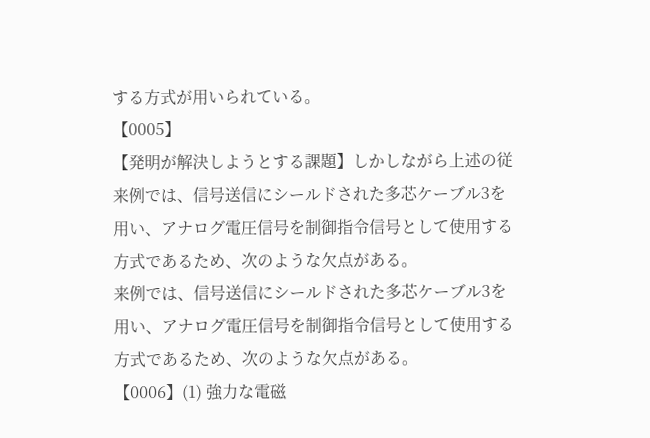する方式が用いられている。
【0005】
【発明が解決しようとする課題】しかしながら上述の従
来例では、信号送信にシールドされた多芯ケーブル3を
用い、アナログ電圧信号を制御指令信号として使用する
方式であるため、次のような欠点がある。
来例では、信号送信にシールドされた多芯ケーブル3を
用い、アナログ電圧信号を制御指令信号として使用する
方式であるため、次のような欠点がある。
【0006】(1) 強力な電磁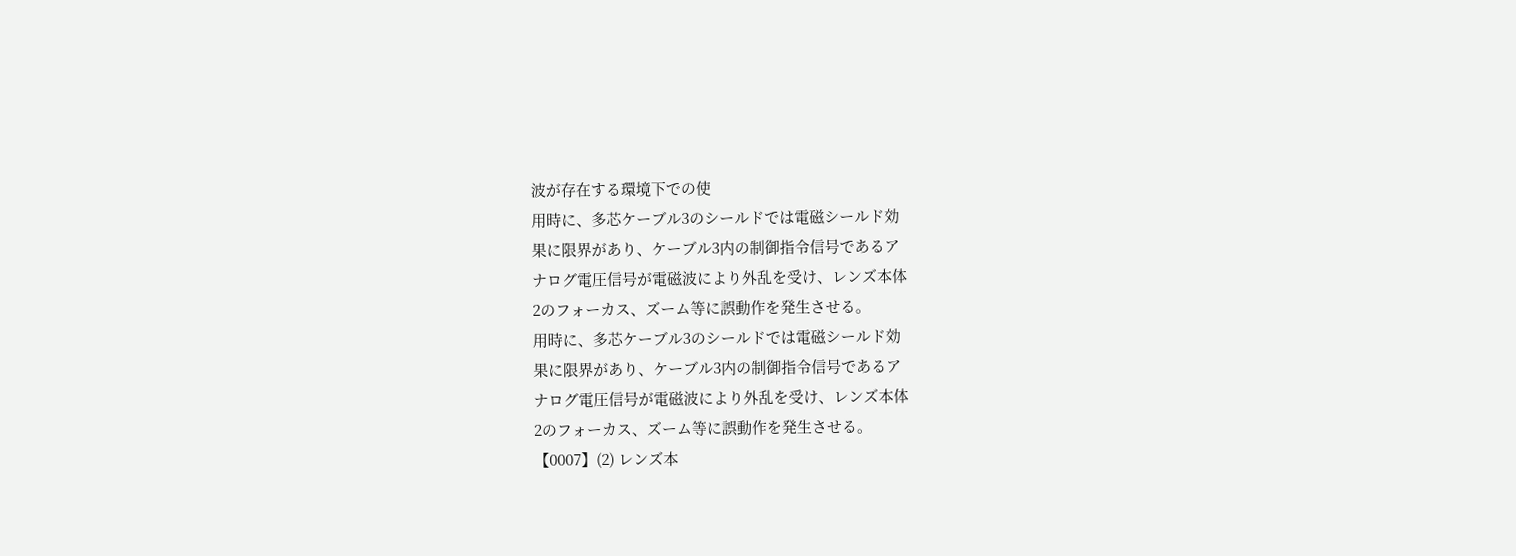波が存在する環境下での使
用時に、多芯ケーブル3のシールドでは電磁シールド効
果に限界があり、ケーブル3内の制御指令信号であるア
ナログ電圧信号が電磁波により外乱を受け、レンズ本体
2のフォーカス、ズーム等に誤動作を発生させる。
用時に、多芯ケーブル3のシールドでは電磁シールド効
果に限界があり、ケーブル3内の制御指令信号であるア
ナログ電圧信号が電磁波により外乱を受け、レンズ本体
2のフォーカス、ズーム等に誤動作を発生させる。
【0007】(2) レンズ本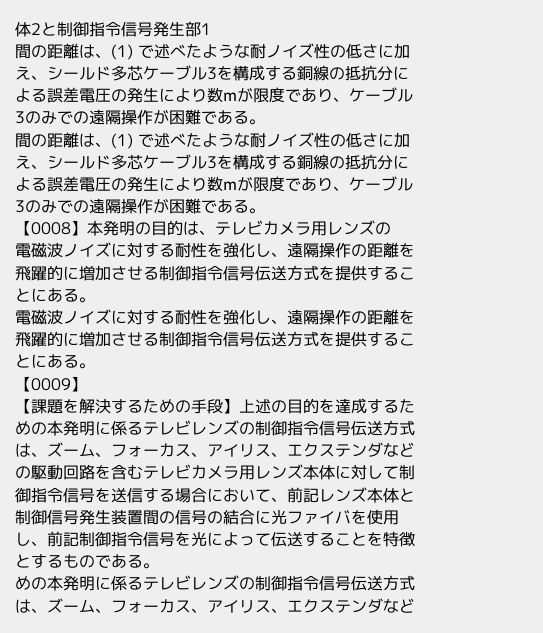体2と制御指令信号発生部1
間の距離は、(1) で述べたような耐ノイズ性の低さに加
え、シールド多芯ケーブル3を構成する銅線の抵抗分に
よる誤差電圧の発生により数mが限度であり、ケーブル
3のみでの遠隔操作が困難である。
間の距離は、(1) で述べたような耐ノイズ性の低さに加
え、シールド多芯ケーブル3を構成する銅線の抵抗分に
よる誤差電圧の発生により数mが限度であり、ケーブル
3のみでの遠隔操作が困難である。
【0008】本発明の目的は、テレビカメラ用レンズの
電磁波ノイズに対する耐性を強化し、遠隔操作の距離を
飛躍的に増加させる制御指令信号伝送方式を提供するこ
とにある。
電磁波ノイズに対する耐性を強化し、遠隔操作の距離を
飛躍的に増加させる制御指令信号伝送方式を提供するこ
とにある。
【0009】
【課題を解決するための手段】上述の目的を達成するた
めの本発明に係るテレビレンズの制御指令信号伝送方式
は、ズーム、フォーカス、アイリス、エクステンダなど
の駆動回路を含むテレビカメラ用レンズ本体に対して制
御指令信号を送信する場合において、前記レンズ本体と
制御信号発生装置間の信号の結合に光ファイバを使用
し、前記制御指令信号を光によって伝送することを特徴
とするものである。
めの本発明に係るテレビレンズの制御指令信号伝送方式
は、ズーム、フォーカス、アイリス、エクステンダなど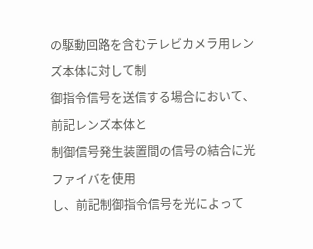の駆動回路を含むテレビカメラ用レンズ本体に対して制
御指令信号を送信する場合において、前記レンズ本体と
制御信号発生装置間の信号の結合に光ファイバを使用
し、前記制御指令信号を光によって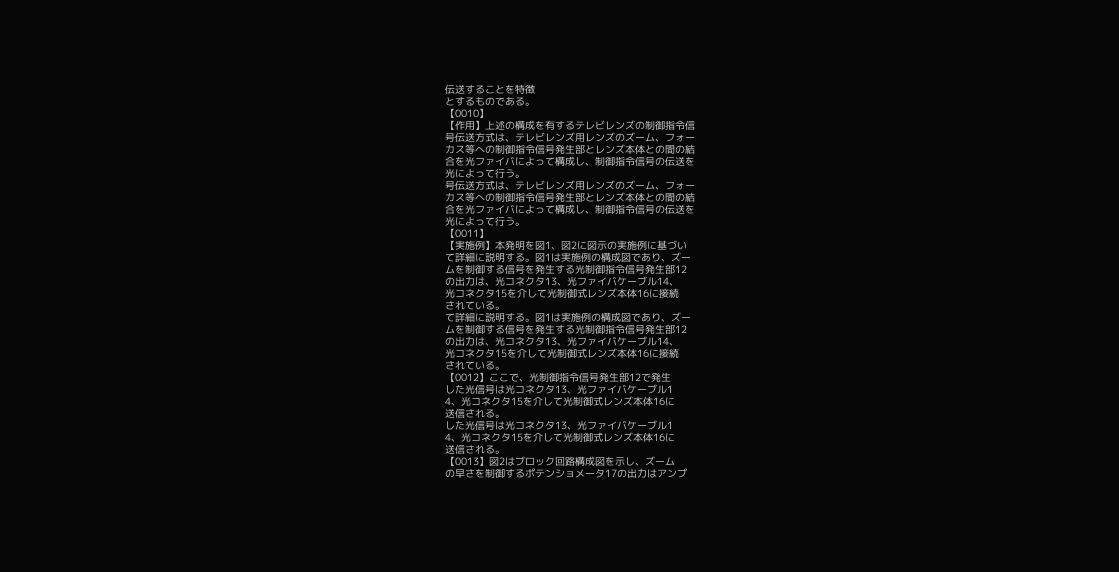伝送することを特徴
とするものである。
【0010】
【作用】上述の構成を有するテレビレンズの制御指令信
号伝送方式は、テレビレンズ用レンズのズーム、フォー
カス等への制御指令信号発生部とレンズ本体との間の結
合を光ファイバによって構成し、制御指令信号の伝送を
光によって行う。
号伝送方式は、テレビレンズ用レンズのズーム、フォー
カス等への制御指令信号発生部とレンズ本体との間の結
合を光ファイバによって構成し、制御指令信号の伝送を
光によって行う。
【0011】
【実施例】本発明を図1、図2に図示の実施例に基づい
て詳細に説明する。図1は実施例の構成図であり、ズー
ムを制御する信号を発生する光制御指令信号発生部12
の出力は、光コネクタ13、光ファイバケーブル14、
光コネクタ15を介して光制御式レンズ本体16に接続
されている。
て詳細に説明する。図1は実施例の構成図であり、ズー
ムを制御する信号を発生する光制御指令信号発生部12
の出力は、光コネクタ13、光ファイバケーブル14、
光コネクタ15を介して光制御式レンズ本体16に接続
されている。
【0012】ここで、光制御指令信号発生部12で発生
した光信号は光コネクタ13、光ファイバケーブル1
4、光コネクタ15を介して光制御式レンズ本体16に
送信される。
した光信号は光コネクタ13、光ファイバケーブル1
4、光コネクタ15を介して光制御式レンズ本体16に
送信される。
【0013】図2はブロック回路構成図を示し、ズーム
の早さを制御するポテンショメータ17の出力はアンプ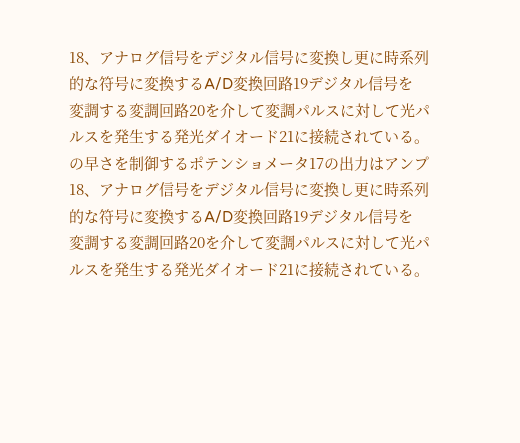18、アナログ信号をデジタル信号に変換し更に時系列
的な符号に変換するA/D変換回路19デジタル信号を
変調する変調回路20を介して変調パルスに対して光パ
ルスを発生する発光ダイオード21に接続されている。
の早さを制御するポテンショメータ17の出力はアンプ
18、アナログ信号をデジタル信号に変換し更に時系列
的な符号に変換するA/D変換回路19デジタル信号を
変調する変調回路20を介して変調パルスに対して光パ
ルスを発生する発光ダイオード21に接続されている。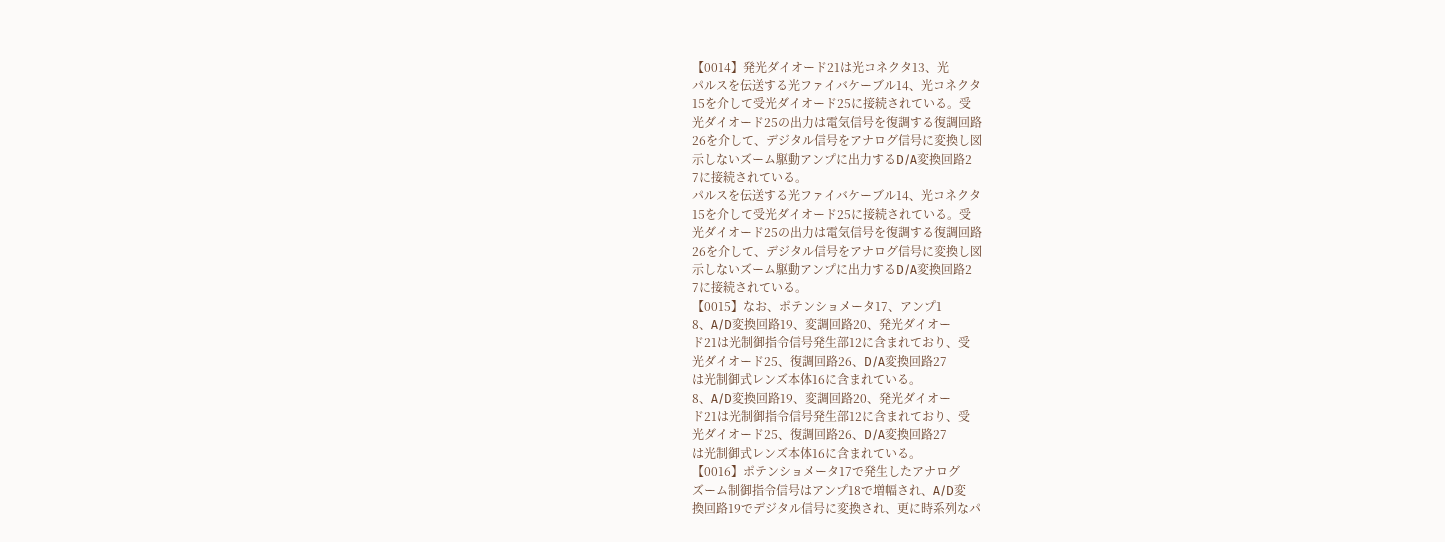【0014】発光ダイオード21は光コネクタ13、光
パルスを伝送する光ファイバケーブル14、光コネクタ
15を介して受光ダイオード25に接続されている。受
光ダイオード25の出力は電気信号を復調する復調回路
26を介して、デジタル信号をアナログ信号に変換し図
示しないズーム駆動アンプに出力するD/A変換回路2
7に接続されている。
パルスを伝送する光ファイバケーブル14、光コネクタ
15を介して受光ダイオード25に接続されている。受
光ダイオード25の出力は電気信号を復調する復調回路
26を介して、デジタル信号をアナログ信号に変換し図
示しないズーム駆動アンプに出力するD/A変換回路2
7に接続されている。
【0015】なお、ポテンショメータ17、アンプ1
8、A/D変換回路19、変調回路20、発光ダイオー
ド21は光制御指令信号発生部12に含まれており、受
光ダイオード25、復調回路26、D/A変換回路27
は光制御式レンズ本体16に含まれている。
8、A/D変換回路19、変調回路20、発光ダイオー
ド21は光制御指令信号発生部12に含まれており、受
光ダイオード25、復調回路26、D/A変換回路27
は光制御式レンズ本体16に含まれている。
【0016】ポテンショメータ17で発生したアナログ
ズーム制御指令信号はアンプ18で増幅され、A/D変
換回路19でデジタル信号に変換され、更に時系列なパ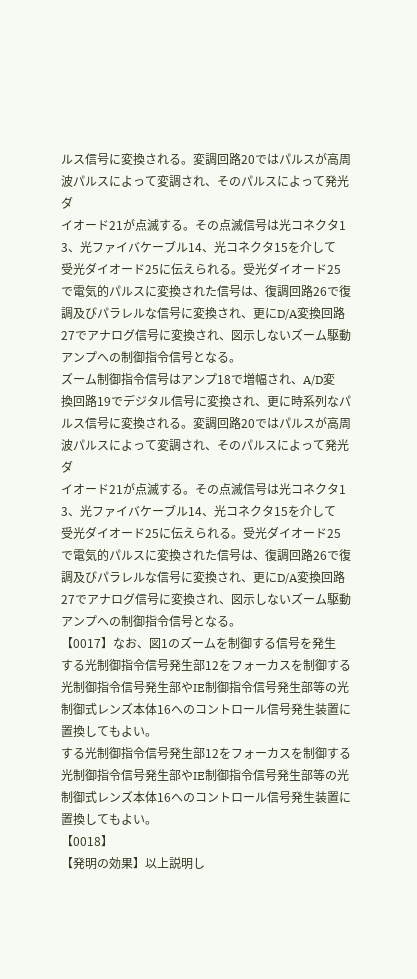ルス信号に変換される。変調回路20ではパルスが高周
波パルスによって変調され、そのパルスによって発光ダ
イオード21が点滅する。その点滅信号は光コネクタ1
3、光ファイバケーブル14、光コネクタ15を介して
受光ダイオード25に伝えられる。受光ダイオード25
で電気的パルスに変換された信号は、復調回路26で復
調及びパラレルな信号に変換され、更にD/A変換回路
27でアナログ信号に変換され、図示しないズーム駆動
アンプへの制御指令信号となる。
ズーム制御指令信号はアンプ18で増幅され、A/D変
換回路19でデジタル信号に変換され、更に時系列なパ
ルス信号に変換される。変調回路20ではパルスが高周
波パルスによって変調され、そのパルスによって発光ダ
イオード21が点滅する。その点滅信号は光コネクタ1
3、光ファイバケーブル14、光コネクタ15を介して
受光ダイオード25に伝えられる。受光ダイオード25
で電気的パルスに変換された信号は、復調回路26で復
調及びパラレルな信号に変換され、更にD/A変換回路
27でアナログ信号に変換され、図示しないズーム駆動
アンプへの制御指令信号となる。
【0017】なお、図1のズームを制御する信号を発生
する光制御指令信号発生部12をフォーカスを制御する
光制御指令信号発生部やIE制御指令信号発生部等の光
制御式レンズ本体16へのコントロール信号発生装置に
置換してもよい。
する光制御指令信号発生部12をフォーカスを制御する
光制御指令信号発生部やIE制御指令信号発生部等の光
制御式レンズ本体16へのコントロール信号発生装置に
置換してもよい。
【0018】
【発明の効果】以上説明し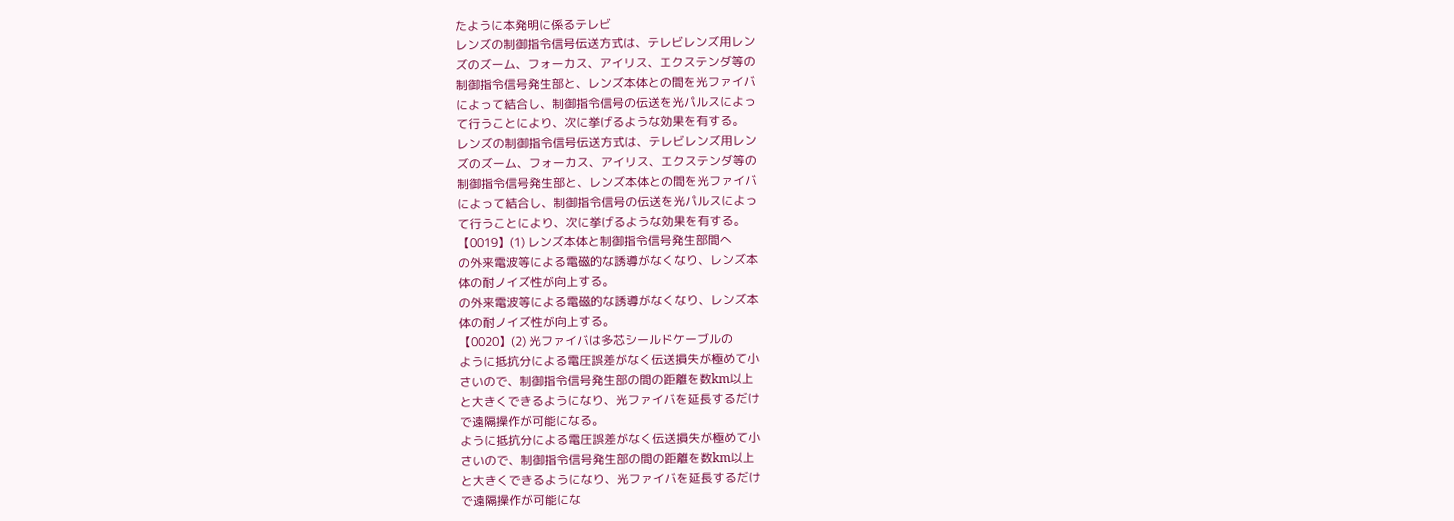たように本発明に係るテレビ
レンズの制御指令信号伝送方式は、テレビレンズ用レン
ズのズーム、フォーカス、アイリス、エクステンダ等の
制御指令信号発生部と、レンズ本体との間を光ファイバ
によって結合し、制御指令信号の伝送を光パルスによっ
て行うことにより、次に挙げるような効果を有する。
レンズの制御指令信号伝送方式は、テレビレンズ用レン
ズのズーム、フォーカス、アイリス、エクステンダ等の
制御指令信号発生部と、レンズ本体との間を光ファイバ
によって結合し、制御指令信号の伝送を光パルスによっ
て行うことにより、次に挙げるような効果を有する。
【0019】(1) レンズ本体と制御指令信号発生部間へ
の外来電波等による電磁的な誘導がなくなり、レンズ本
体の耐ノイズ性が向上する。
の外来電波等による電磁的な誘導がなくなり、レンズ本
体の耐ノイズ性が向上する。
【0020】(2) 光ファイバは多芯シールドケーブルの
ように抵抗分による電圧誤差がなく伝送損失が極めて小
さいので、制御指令信号発生部の間の距離を数km以上
と大きくできるようになり、光ファイバを延長するだけ
で遠隔操作が可能になる。
ように抵抗分による電圧誤差がなく伝送損失が極めて小
さいので、制御指令信号発生部の間の距離を数km以上
と大きくできるようになり、光ファイバを延長するだけ
で遠隔操作が可能にな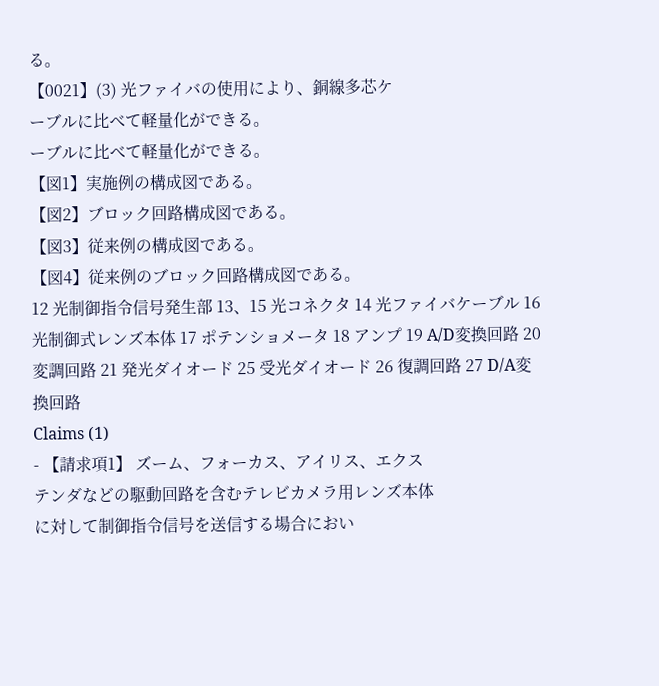る。
【0021】(3) 光ファイバの使用により、銅線多芯ケ
ーブルに比べて軽量化ができる。
ーブルに比べて軽量化ができる。
【図1】実施例の構成図である。
【図2】ブロック回路構成図である。
【図3】従来例の構成図である。
【図4】従来例のブロック回路構成図である。
12 光制御指令信号発生部 13、15 光コネクタ 14 光ファイバケーブル 16 光制御式レンズ本体 17 ポテンショメータ 18 アンプ 19 A/D変換回路 20 変調回路 21 発光ダイオード 25 受光ダイオード 26 復調回路 27 D/A変換回路
Claims (1)
- 【請求項1】 ズーム、フォーカス、アイリス、エクス
テンダなどの駆動回路を含むテレビカメラ用レンズ本体
に対して制御指令信号を送信する場合におい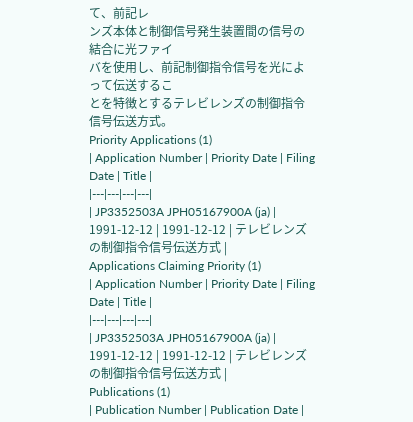て、前記レ
ンズ本体と制御信号発生装置間の信号の結合に光ファイ
バを使用し、前記制御指令信号を光によって伝送するこ
とを特徴とするテレビレンズの制御指令信号伝送方式。
Priority Applications (1)
| Application Number | Priority Date | Filing Date | Title |
|---|---|---|---|
| JP3352503A JPH05167900A (ja) | 1991-12-12 | 1991-12-12 | テレビレンズの制御指令信号伝送方式 |
Applications Claiming Priority (1)
| Application Number | Priority Date | Filing Date | Title |
|---|---|---|---|
| JP3352503A JPH05167900A (ja) | 1991-12-12 | 1991-12-12 | テレビレンズの制御指令信号伝送方式 |
Publications (1)
| Publication Number | Publication Date |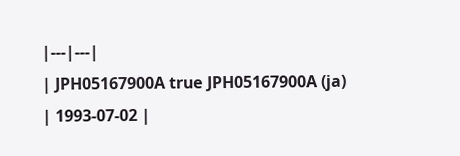|---|---|
| JPH05167900A true JPH05167900A (ja) | 1993-07-02 |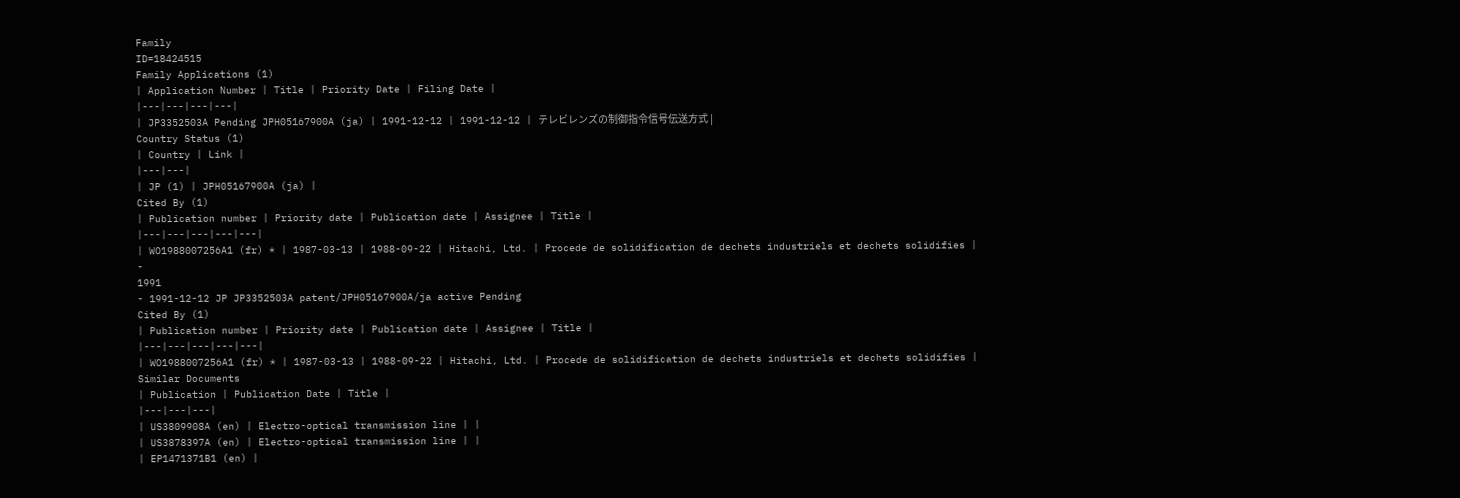Family
ID=18424515
Family Applications (1)
| Application Number | Title | Priority Date | Filing Date |
|---|---|---|---|
| JP3352503A Pending JPH05167900A (ja) | 1991-12-12 | 1991-12-12 | テレビレンズの制御指令信号伝送方式 |
Country Status (1)
| Country | Link |
|---|---|
| JP (1) | JPH05167900A (ja) |
Cited By (1)
| Publication number | Priority date | Publication date | Assignee | Title |
|---|---|---|---|---|
| WO1988007256A1 (fr) * | 1987-03-13 | 1988-09-22 | Hitachi, Ltd. | Procede de solidification de dechets industriels et dechets solidifies |
-
1991
- 1991-12-12 JP JP3352503A patent/JPH05167900A/ja active Pending
Cited By (1)
| Publication number | Priority date | Publication date | Assignee | Title |
|---|---|---|---|---|
| WO1988007256A1 (fr) * | 1987-03-13 | 1988-09-22 | Hitachi, Ltd. | Procede de solidification de dechets industriels et dechets solidifies |
Similar Documents
| Publication | Publication Date | Title |
|---|---|---|
| US3809908A (en) | Electro-optical transmission line | |
| US3878397A (en) | Electro-optical transmission line | |
| EP1471371B1 (en) |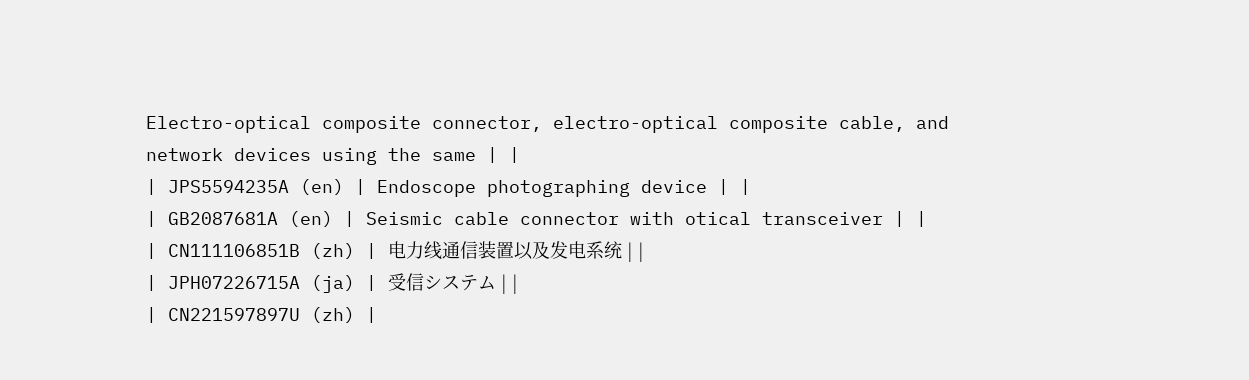Electro-optical composite connector, electro-optical composite cable, and network devices using the same | |
| JPS5594235A (en) | Endoscope photographing device | |
| GB2087681A (en) | Seismic cable connector with otical transceiver | |
| CN111106851B (zh) | 电力线通信装置以及发电系统 | |
| JPH07226715A (ja) | 受信システム | |
| CN221597897U (zh) |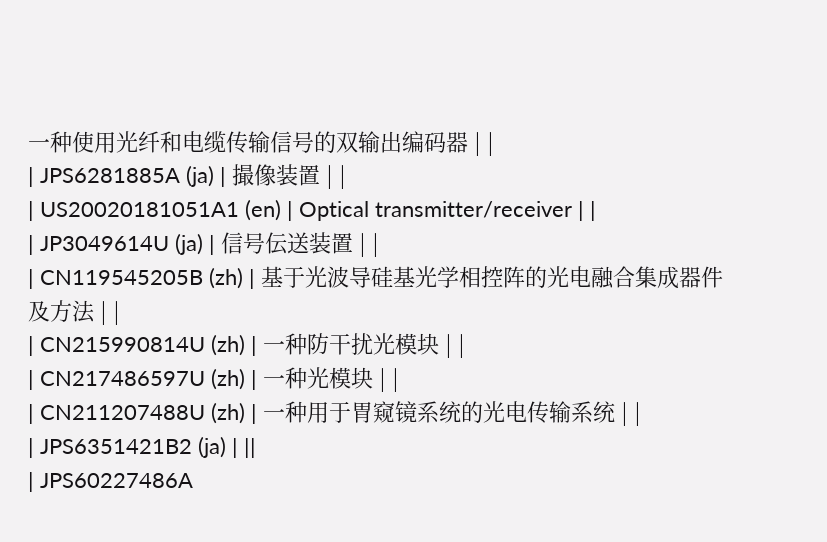一种使用光纤和电缆传输信号的双输出编码器 | |
| JPS6281885A (ja) | 撮像装置 | |
| US20020181051A1 (en) | Optical transmitter/receiver | |
| JP3049614U (ja) | 信号伝送装置 | |
| CN119545205B (zh) | 基于光波导硅基光学相控阵的光电融合集成器件及方法 | |
| CN215990814U (zh) | 一种防干扰光模块 | |
| CN217486597U (zh) | 一种光模块 | |
| CN211207488U (zh) | 一种用于胃窥镜系统的光电传输系统 | |
| JPS6351421B2 (ja) | ||
| JPS60227486A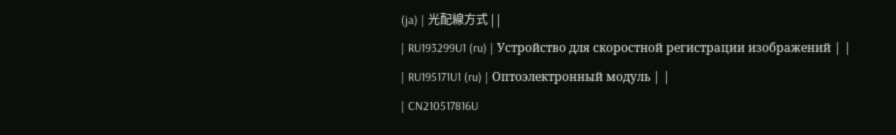(ja) | 光配線方式 | |
| RU193299U1 (ru) | Устройство для скоростной регистрации изображений | |
| RU195171U1 (ru) | Оптоэлектронный модуль | |
| CN210517816U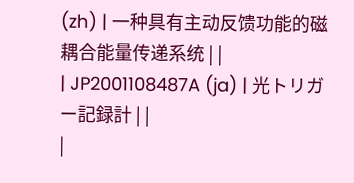(zh) | 一种具有主动反馈功能的磁耦合能量传递系统 | |
| JP2001108487A (ja) | 光トリガー記録計 | |
|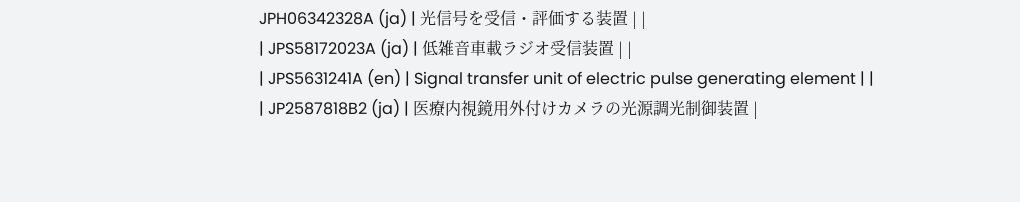JPH06342328A (ja) | 光信号を受信・評価する装置 | |
| JPS58172023A (ja) | 低雑音車載ラジオ受信装置 | |
| JPS5631241A (en) | Signal transfer unit of electric pulse generating element | |
| JP2587818B2 (ja) | 医療内視鏡用外付けカメラの光源調光制御装置 |